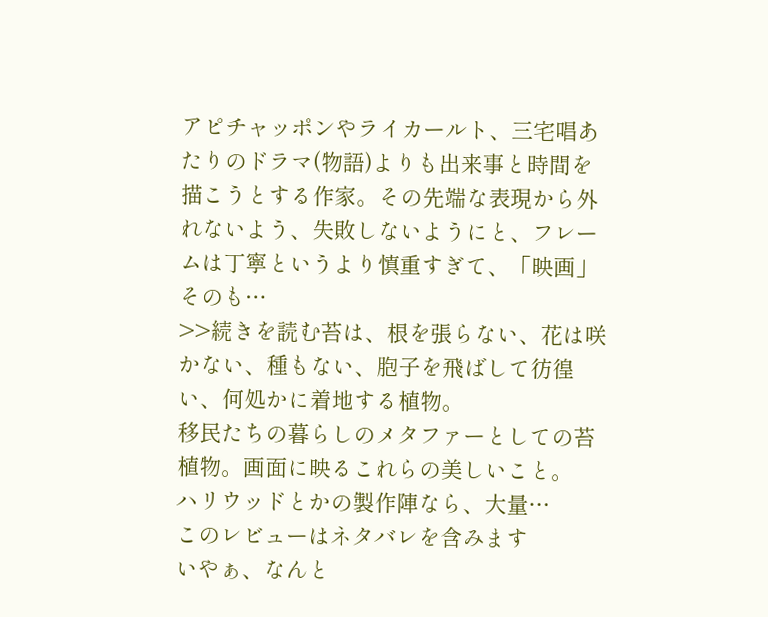アピチャッポンやライカールト、三宅唱あたりのドラマ(物語)よりも出来事と時間を描こうとする作家。その先端な表現から外れないよう、失敗しないようにと、フレームは丁寧というより慎重すぎて、「映画」そのも…
>>続きを読む苔は、根を張らない、花は咲かない、種もない、胞子を飛ばして彷徨い、何処かに着地する植物。
移民たちの暮らしのメタファーとしての苔植物。画面に映るこれらの美しいこと。
ハリウッドとかの製作陣なら、大量…
このレビューはネタバレを含みます
いやぁ、なんと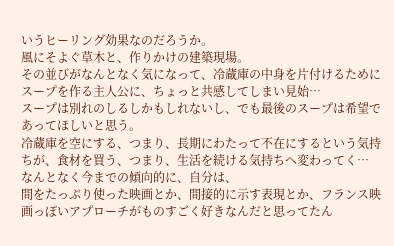いうヒーリング効果なのだろうか。
風にそよぐ草木と、作りかけの建築現場。
その並びがなんとなく気になって、冷蔵庫の中身を片付けるためにスープを作る主人公に、ちょっと共感してしまい見始…
スープは別れのしるしかもしれないし、でも最後のスープは希望であってほしいと思う。
冷蔵庫を空にする、つまり、長期にわたって不在にするという気持ちが、食材を買う、つまり、生活を続ける気持ちへ変わってく…
なんとなく今までの傾向的に、自分は、
間をたっぷり使った映画とか、間接的に示す表現とか、フランス映画っぽいアプローチがものすごく好きなんだと思ってたん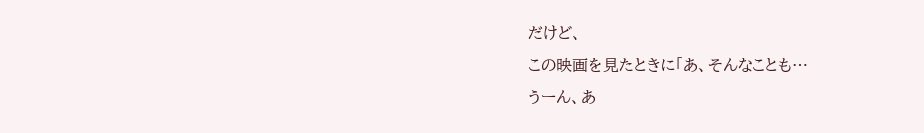だけど、
この映画を見たときに「あ、そんなことも…
うーん、あ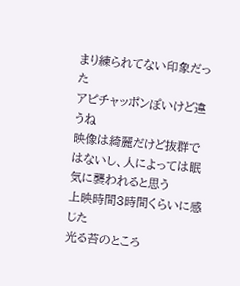まり練られてない印象だった
アピチャッポンぽいけど違うね
映像は綺麗だけど抜群ではないし、人によっては眠気に襲われると思う
上映時間3時間くらいに感じた
光る苔のところ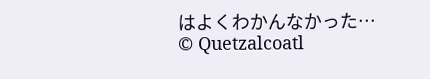はよくわかんなかった…
© Quetzalcoatl